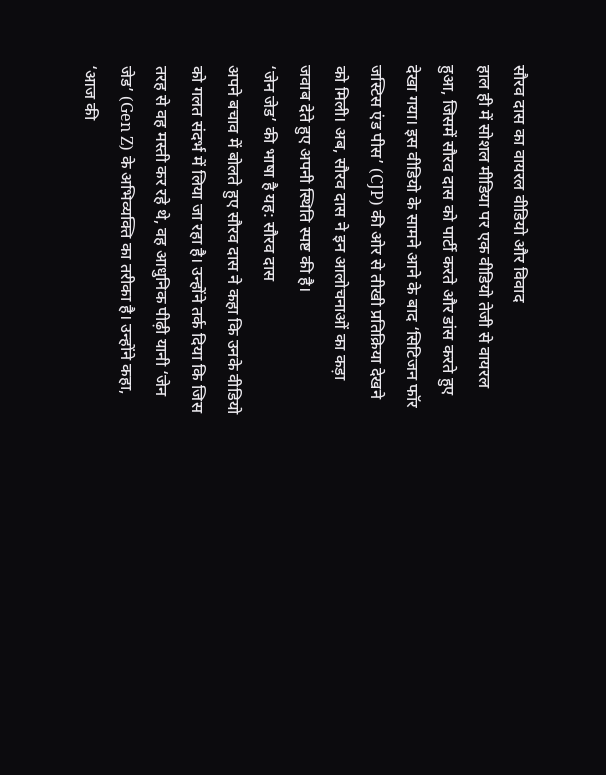सौरव दास का वायरल वीडियो और विवाद
हाल ही में सोशल मीडिया पर एक वीडियो तेजी से वायरल हुआ, जिसमें सौरव दास को पार्टी करते और डांस करते हुए देखा गया। इस वीडियो के सामने आने के बाद ‘सिटिजन फॉर जस्टिस एंड पीस’ (CJP) की ओर से तीखी प्रतिक्रिया देखने को मिली। अब, सौरव दास ने इन आलोचनाओं का कड़ा जवाब देते हुए अपनी स्थिति स्पष्ट की है।
‘जेन जेड’ की भाषा है यह: सौरव दास
अपने बचाव में बोलते हुए सौरव दास ने कहा कि उनके वीडियो को गलत संदर्भ में लिया जा रहा है। उन्होंने तर्क दिया कि जिस तरह से वह मस्ती कर रहे थे, वह आधुनिक पीढ़ी यानी ‘जेन जेड’ (Gen Z) के अभिव्यक्ति का तरीका है। उन्होंने कहा, ‘आज की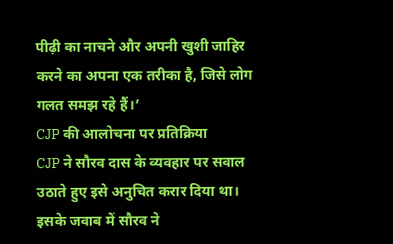पीढ़ी का नाचने और अपनी खुशी जाहिर करने का अपना एक तरीका है, जिसे लोग गलत समझ रहे हैं।’
CJP की आलोचना पर प्रतिक्रिया
CJP ने सौरव दास के व्यवहार पर सवाल उठाते हुए इसे अनुचित करार दिया था। इसके जवाब में सौरव ने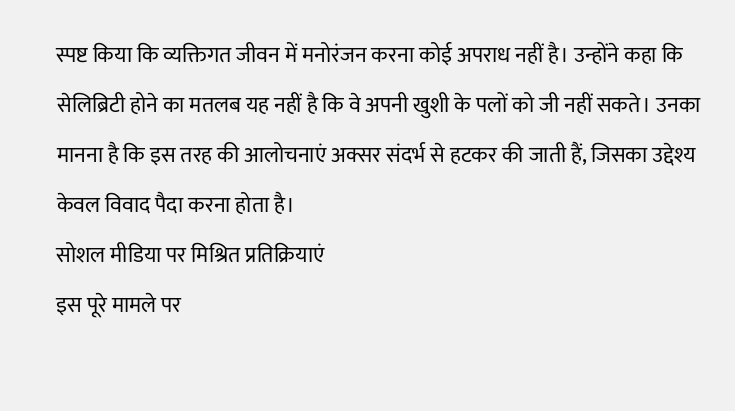स्पष्ट किया कि व्यक्तिगत जीवन में मनोरंजन करना कोई अपराध नहीं है। उन्होंने कहा कि सेलिब्रिटी होने का मतलब यह नहीं है कि वे अपनी खुशी के पलों को जी नहीं सकते। उनका मानना है कि इस तरह की आलोचनाएं अक्सर संदर्भ से हटकर की जाती हैं, जिसका उद्देश्य केवल विवाद पैदा करना होता है।
सोशल मीडिया पर मिश्रित प्रतिक्रियाएं
इस पूरे मामले पर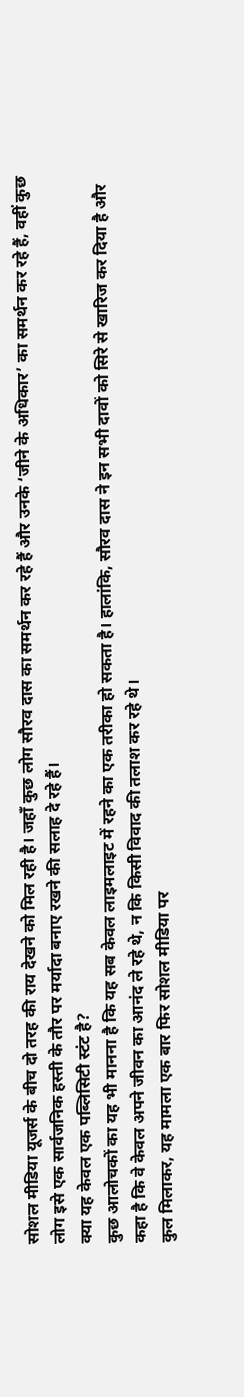सोशल मीडिया यूजर्स के बीच दो तरह की राय देखने को मिल रही है। जहाँ कुछ लोग सौरव दास का समर्थन कर रहे हैं और उनके ‘जीने के अधिकार’ का समर्थन कर रहे हैं, वहीं कुछ लोग इसे एक सार्वजनिक हस्ती के तौर पर मर्यादा बनाए रखने की सलाह दे रहे हैं।
क्या यह केवल एक पब्लिसिटी स्टंट है?
कुछ आलोचकों का यह भी मानना है कि यह सब केवल लाइमलाइट में रहने का एक तरीका हो सकता है। हालांकि, सौरव दास ने इन सभी दावों को सिरे से खारिज कर दिया है और कहा है कि वे केवल अपने जीवन का आनंद ले रहे थे, न कि किसी विवाद की तलाश कर रहे थे।
कुल मिलाकर, यह मामला एक बार फिर सोशल मीडिया पर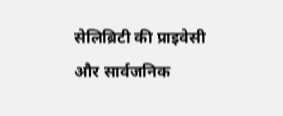सेलिब्रिटी की प्राइवेसी और सार्वजनिक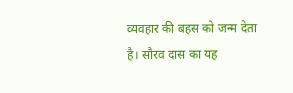व्यवहार की बहस को जन्म देता है। सौरव दास का यह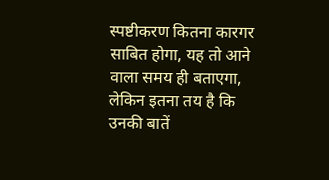स्पष्टीकरण कितना कारगर साबित होगा, यह तो आने वाला समय ही बताएगा, लेकिन इतना तय है कि उनकी बातें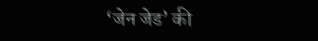‘जेन जेड’ की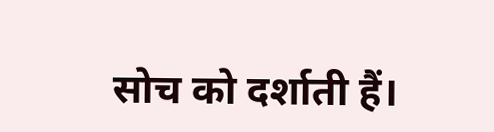सोच को दर्शाती हैं।